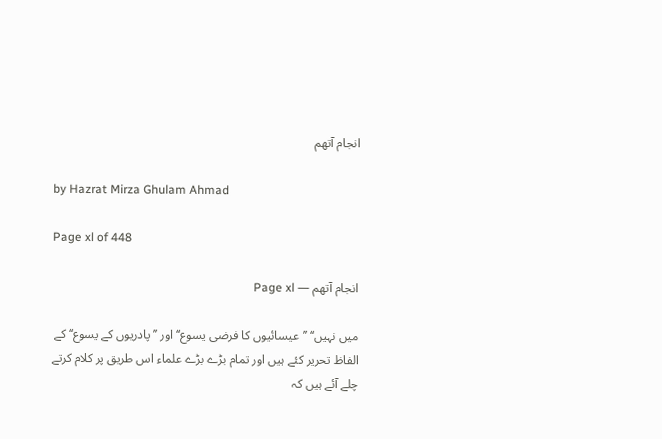انجام آتھم

by Hazrat Mirza Ghulam Ahmad

Page xl of 448

انجام آتھم — Page xl

میں نہیں‘‘ ’’عیسائیوں کا فرضی یسوع‘‘ اور ’’پادریوں کے یسوع‘‘ کے الفاظ تحریر کئے ہیں اور تمام بڑے بڑے علماء اس طریق پر کلام کرتے چلے آئے ہیں کہ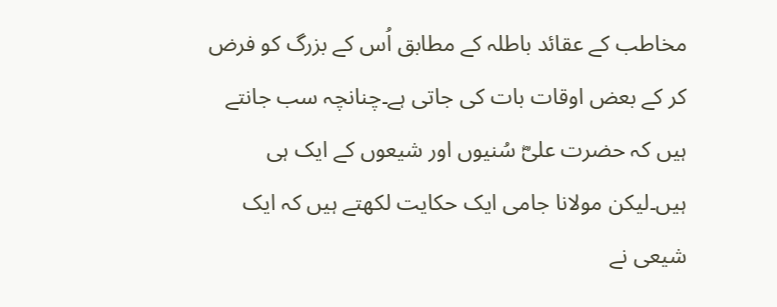مخاطب کے عقائد باطلہ کے مطابق اُس کے بزرگ کو فرض کر کے بعض اوقات بات کی جاتی ہے۔چنانچہ سب جانتے ہیں کہ حضرت علیؓ سُنیوں اور شیعوں کے ایک ہی ہیں۔لیکن مولانا جامی ایک حکایت لکھتے ہیں کہ ایک شیعی نے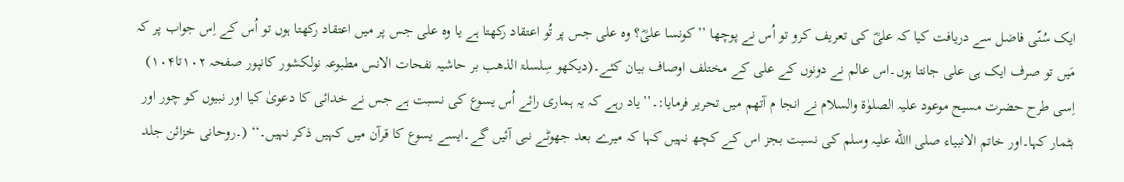ایک سُنّی فاضل سے دریافت کیا کہ علیؓ کی تعریف کرو تو اُس نے پوچھا ’’کونسا علیؓ؟ وہ علی جس پر تُو اعتقاد رکھتا ہے یا وہ علی جس پر میں اعتقاد رکھتا ہوں تو اُس کے اِس جواب پر کہ مَیں تو صرف ایک ہی علی جانتا ہوں۔اس عالم نے دونوں کے علی کے مختلف اوصاف بیان کئے۔(دیکھو سِلسلۃ الذھب بر حاشیہ نفحات الانس مطبوعہ نولکشور کانپور صفحہ ۱۰۲تا۱۰۴) اِسی طرح حضرت مسیح موعود علیہ الصلوٰۃ والسلام نے انجا م آتھم میں تحریر فرمایا:۔’’یاد رہے کہ یہ ہماری رائے اُس یسوع کی نسبت ہے جس نے خدائی کا دعویٰ کیا اور نبیوں کو چور اور بٹمار کہا۔اور خاتم الانبیاء صلی االله علیہ وسلم کی نسبت بجز اس کے کچھ نہیں کہا کہ میرے بعد جھوٹے نبی آئیں گے۔ایسے یسوع کا قرآن میں کہیں ذکر نہیں۔‘‘ (۔روحانی خزائن جلد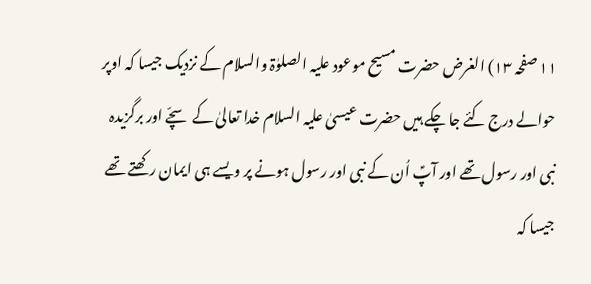۱۱ صفحہ ۱۳) الغرض حضرت مسیح موعود علیہ الصلوٰۃ والسلام کے نزدیک جیسا کہ اوپر حوالے درج کئے جا چکے ہیں حضرت عیسیٰ علیہ السلام خدا تعالیٰ کے سچّے اور برگزیدہ نبی اور رسول تھے اور آپؑ اُن کے نبی اور رسول ہونے پر ویسے ہی ایمان رکھتے تھے جیسا کہ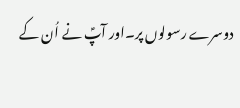دوسرے رسولوں پر۔اور آپؑ نے اُن کے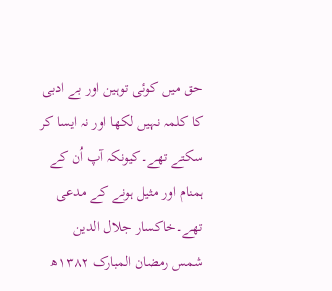حق میں کوئی توہین اور بے ادبی کا کلمہ نہیں لکھا اور نہ ایسا کر سکتے تھے۔کیونکہ آپ اُن کے ہمنام اور مثیل ہونے کے مدعی تھے۔خاکسار جلال الدین شمس رمضان المبارک ۱۳۸۲ھ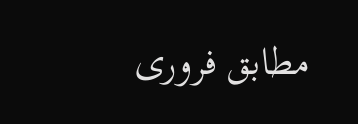مطابق فروری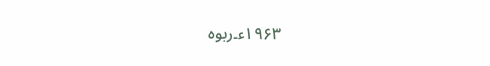۱۹۶۳ء۔ربوہ